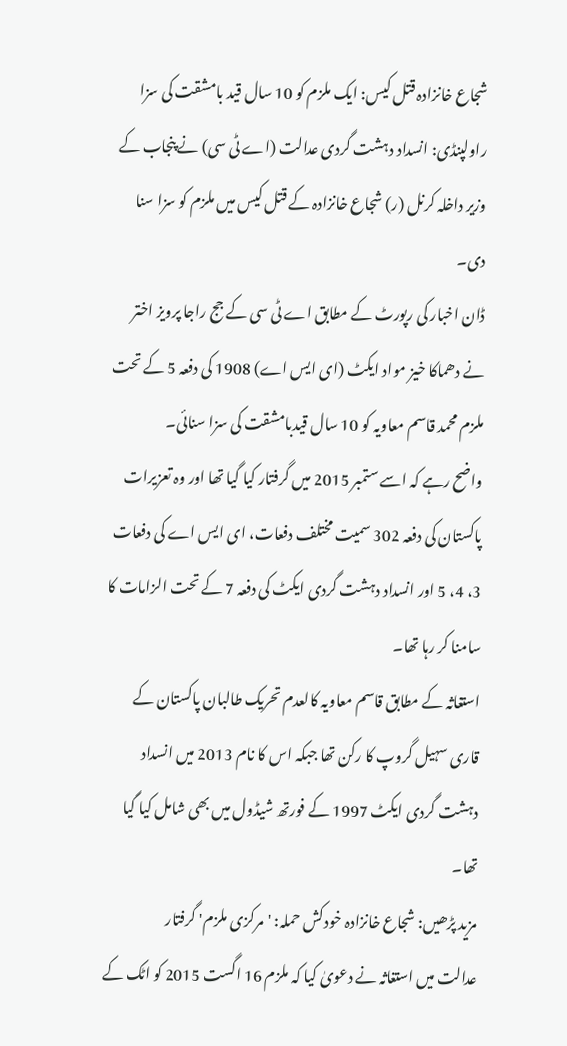شجاع خانزادہ قتل کیس: ایک ملزم کو 10 سال قید بامشقت کی سزا
راولپنڈی: انسداد دہشت گردی عدالت (اے ٹی سی) نے پنجاب کے وزیر داخلہ کرنل (ر) شجاع خانزادہ کے قتل کیس میں ملزم کو سزا سنا دی۔
ڈان اخبار کی رپورٹ کے مطابق اے ٹی سی کے جج راجا پرویز اختر نے دھماکا خیز مواد ایکٹ (ای ایس اے) 1908 کی دفعہ 5 کے تحت ملزم محمد قاسم معاویہ کو 10 سال قیدبامشقت کی سزا سنائی۔
واضح رہے کہ اسے ستمبر 2015 میں گرفتار کیا گیا تھا اور وہ تعزیرات پاکستان کی دفعہ 302 سمیت مختلف دفعات، ای ایس اے کی دفعات 3، 4، 5 اور انسداد دہشت گردی ایکٹ کی دفعہ 7 کے تحت الزامات کا سامنا کر رہا تھا۔
استغاثہ کے مطابق قاسم معاویہ کالعدم تحریک طالبان پاکستان کے قاری سہیل گروپ کا رکن تھا جبکہ اس کا نام 2013 میں انسداد دہشت گردی ایکٹ 1997 کے فورتھ شیڈول میں بھی شامل کیا گیا تھا۔
مزید پڑھیں: شجاع خانزادہ خودکش حملہ: 'مرکزی ملزم' گرفتار
عدالت میں استغاثہ نے دعویٰ کیا کہ ملزم 16 اگست 2015 کو اٹک کے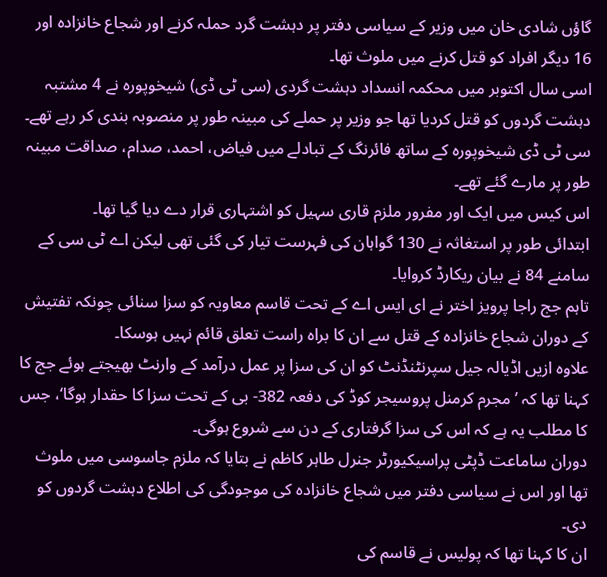گاؤں شادی خان میں وزیر کے سیاسی دفتر پر دہشت گرد حملہ کرنے اور شجاع خانزادہ اور 16 دیگر افراد کو قتل کرنے میں ملوث تھا۔
اسی سال اکتوبر میں محکمہ انسداد دہشت گردی (سی ٹی ڈی) شیخوپورہ نے 4 مشتبہ دہشت گردوں کو قتل کردیا تھا جو وزیر پر حملے کی مبینہ طور پر منصوبہ بندی کر رہے تھے۔
سی ٹی ڈی شیخوپورہ کے ساتھ فائرنگ کے تبادلے میں فیاض، احمد، صدام، صداقت مبینہ طور پر مارے گئے تھے۔
اس کیس میں ایک اور مفرور ملزم قاری سہیل کو اشتہاری قرار دے دیا گیا تھا۔
ابتدائی طور پر استغاثہ نے 130 گواہان کی فہرست تیار کی گئی تھی لیکن اے ٹی سی کے سامنے 84 نے بیان ریکارڈ کروایا۔
تاہم جج راجا پرویز اختر نے ای ایس اے کے تحت قاسم معاویہ کو سزا سنائی چونکہ تفتیش کے دوران شجاع خانزادہ کے قتل سے ان کا براہ راست تعلق قائم نہیں ہوسکا۔
علاوہ ازیں اڈیالہ جیل سپرنٹنڈنٹ کو ان کی سزا پر عمل درآمد کے وارنٹ بھیجتے ہوئے جج کا کہنا تھا کہ ’مجرم کرمنل پروسیجر کوڈ کی دفعہ 382- بی کے تحت سزا کا حقدار ہوگا‘، جس کا مطلب یہ ہے کہ اس کی سزا گرفتاری کے دن سے شروع ہوگی۔
دوران ساماعت ڈپٹی پراسیکیورٹر جنرل طاہر کاظم نے بتایا کہ ملزم جاسوسی میں ملوث تھا اور اس نے سیاسی دفتر میں شجاع خانزادہ کی موجودگی کی اطلاع دہشت گردوں کو دی۔
ان کا کہنا تھا کہ پولیس نے قاسم کی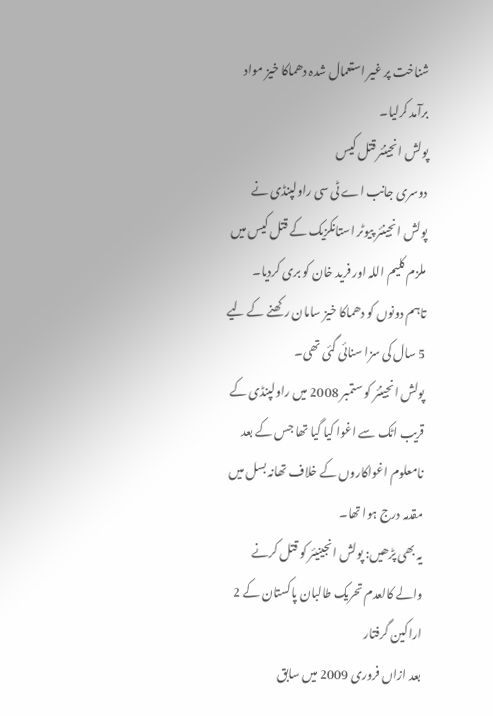شناخت پر غیر استعمال شدہ دھماکا خیز مواد برآمد کرلیا۔
پولش انجینئر قتل کیس
دوسری جانب اے ٹی سی راولپنڈی نے پولش انجینئر پیوٹر استانکزیک کے قتل کیس میں ملزم کلیم اللہ اور فرید خان کو بری کردیا۔
تاہم دونوں کو دھماکا خیز سامان رکھنے کے لیے 5 سال کی سزا سنائی گئی تھی۔
پولش انجینئر کو ستمبر 2008 میں راولپنڈی کے قریب اٹک سے اغوا کیا گیا تھا جس کے بعد نامعلوم اغواکاروں کے خلاف تھانہ بسل میں مقدمہ درج ہوا تھا۔
یہ بھی پڑھیں: پولش انجینیئر کو قتل کرنے والے کالعدم تحریک طالبان پاکستان کے 2 اراکین گرفتار
بعد ازاں فروری 2009 میں سابق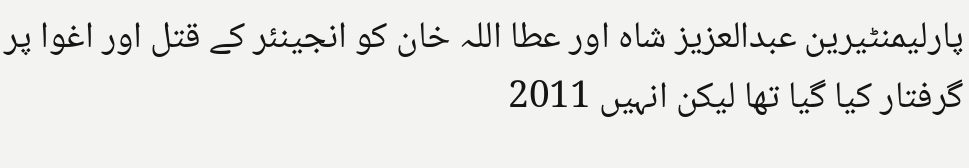پارلیمنٹیرین عبدالعزیز شاہ اور عطا اللہ خان کو انجینئر کے قتل اور اغوا پر گرفتار کیا گیا تھا لیکن انہیں 2011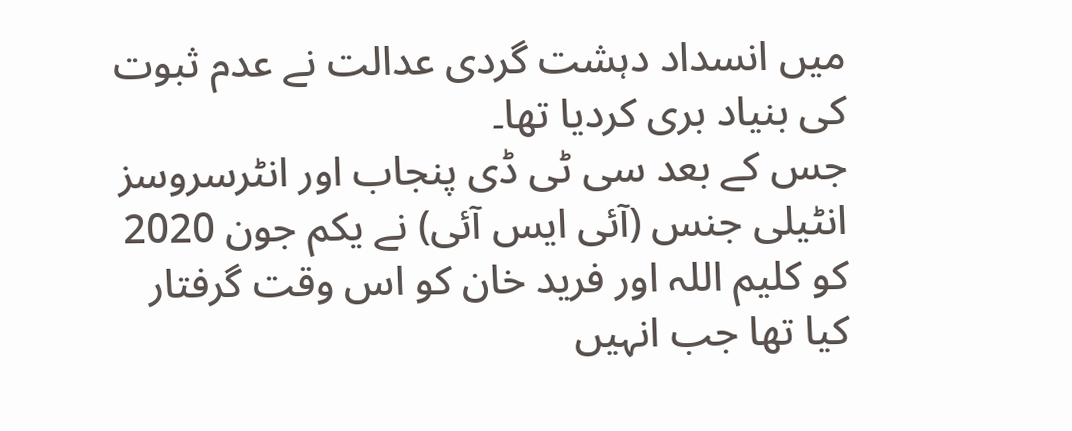میں انسداد دہشت گردی عدالت نے عدم ثبوت کی بنیاد بری کردیا تھا۔
جس کے بعد سی ٹی ڈی پنجاب اور انٹرسروسز انٹیلی جنس (آئی ایس آئی) نے یکم جون 2020 کو کلیم اللہ اور فرید خان کو اس وقت گرفتار کیا تھا جب انہیں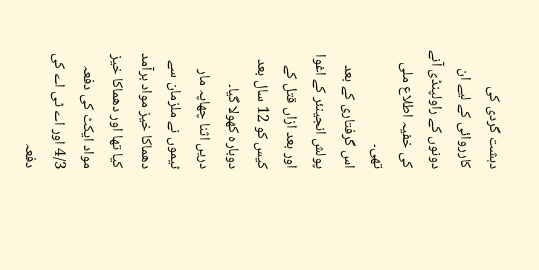دہشت گردی کی کارروائی کے لیے ان دونوں کے راولپنڈی آنے کی خفیہ اطلاع ملی تھی۔
اس گرفتاری کے بعد پولش انجینئر کے اغوا اور بعد ازاں قتل کے کیس کو 12 سال بعد دوبارہ کھولا گیا۔
دریں اثنا چھاپہ مار ٹیموں نے ملزمان سے دھماکا خیز مواد برآمد کیا تھا اور دھماکا خیز مواد ایکٹ کی دفعہ 4/3 اور اے ٹی اے کی دفعہ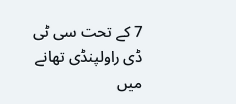7 کے تحت سی ٹی ڈی راولپنڈی تھانے میں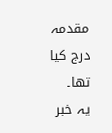مقدمہ درج کیا تھا۔
یہ خبر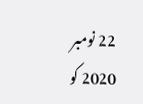22 نومبر 2020 کو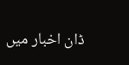ڈان اخبار میں